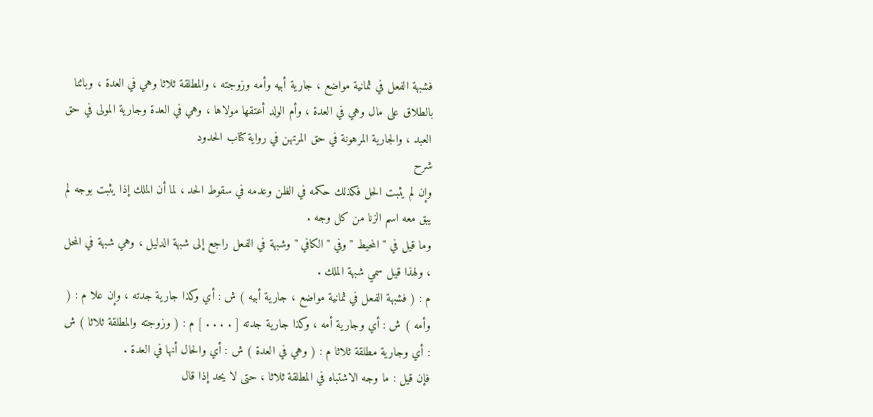فشبهة الفعل في ثمانية مواضع ، جارية أبيه وأمه وزوجته ، والمطلقة ثلاثا وهي في العدة ، وبائنا بالطلاق على مال وهي في العدة ، وأم الولد أعتقها مولاها ، وهي في العدة وجارية المولى في حق العبد ، والجارية المرهونة في حق المرتهن في رواية كتاب الحدود
شرح
وإن لم يثبت الحل فكذلك حكمه في الظن وعدمه في سقوط الحد ، لما أن الملك إذا يثبت بوجه لم يبق معه اسم الزنا من كل وجه .
وما قيل في " المحيط " وفي " الكافي " وشبهة في الفعل راجع إلى شبهة الدليل ، وهي شبهة في المحل ، ولهذا قيل سمي شبهة الملك .
م : ( فشبهة الفعل في ثمانية مواضع ، جارية أبيه ) ش : أي وكذا جارية جدته ، وإن علا م : ( وأمه ) ش : أي وجارية أمه ، وكذا جارية جدته [ . . . . ] م : ( وزوجته والمطلقة ثلاثا ) ش : أي وجارية مطلقة ثلاثا م : ( وهي في العدة ) ش : أي والحال أنها في العدة .
فإن قيل : ما وجه الاشتباه في المطلقة ثلاثا ، حتى لا يحد إذا قال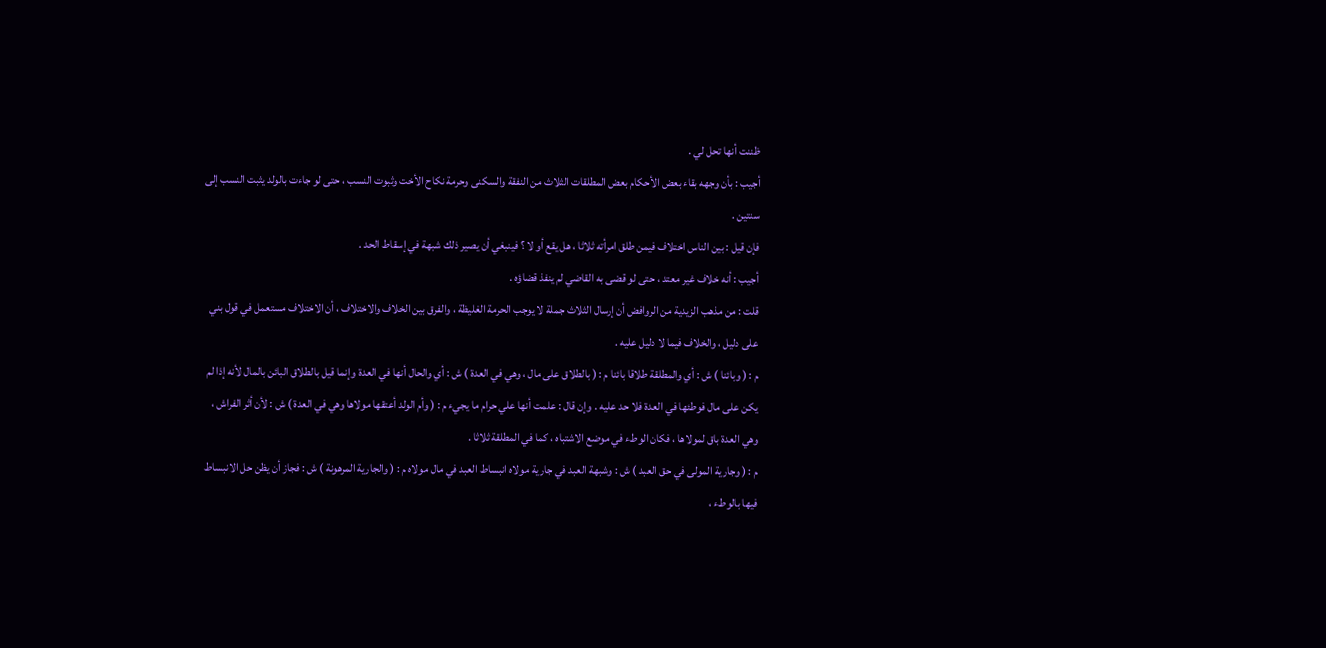ظننت أنها تحل لي .
أجيب : بأن وجهه بقاء بعض الأحكام بعض المطلقات الثلاث من النفقة والسكنى وحرمة نكاح الأخت وثبوت النسب ، حتى لو جاءت بالولد يثبت النسب إلى سنتين .
فإن قيل : بين الناس اختلاف فيمن طلق امرأته ثلاثا ، هل يقع أو لا ؟ فينبغي أن يصير ذلك شبهة في إسقاط الحد .
أجيب : أنه خلاف غير معتد ، حتى لو قضى به القاضي لم ينفذ قضاؤه .
قلت : من مذهب الزيدية من الروافض أن إرسال الثلاث جملة لا يوجب الحرمة الغليظة ، والفرق بين الخلاف والاختلاف ، أن الاختلاف مستعمل في قول بني على دليل ، والخلاف فيما لا دليل عليه .
م : ( وبائنا ) ش : أي والمطلقة طلاقا بائنا م : ( بالطلاق على مال ، وهي في العدة ) ش : أي والحال أنها في العدة وإنما قيل بالطلاق البائن بالمال لأنه إذا لم يكن على مال فوطئها في العدة فلا حد عليه . وإن قال : علمت أنها علي حرام ما يجيء م : ( وأم الولد أعتقها مولاها وهي في العدة ) ش : لأن أثر الفراش ، وهي العدة باق لمولاها ، فكان الوطء في موضع الاشتباه ، كما في المطلقة ثلاثا .
م : ( وجارية المولى في حق العبد ) ش : وشبهة العبد في جارية مولاه انبساط العبد في مال مولاه م : ( والجارية المرهونة ) ش : فجاز أن يظن حل الانبساط فيها بالوطء ،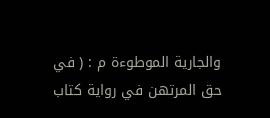والجارية الموطوءة م : ( في حق المرتهن في رواية كتاب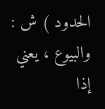الحدود ) ش : والبيوع ، يعني إذا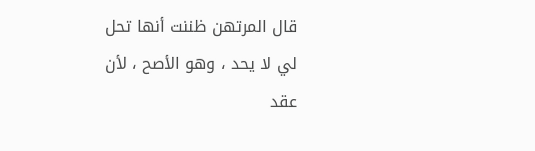قال المرتهن ظننت أنها تحل لي لا يحد ، وهو الأصح ، لأن عقد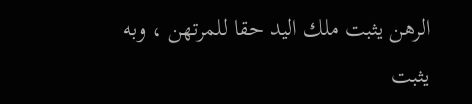الرهن يثبت ملك اليد حقا للمرتهن ، وبه يثبت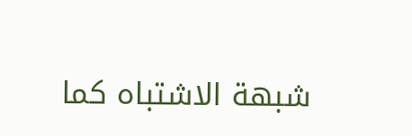شبهة الاشتباه كما